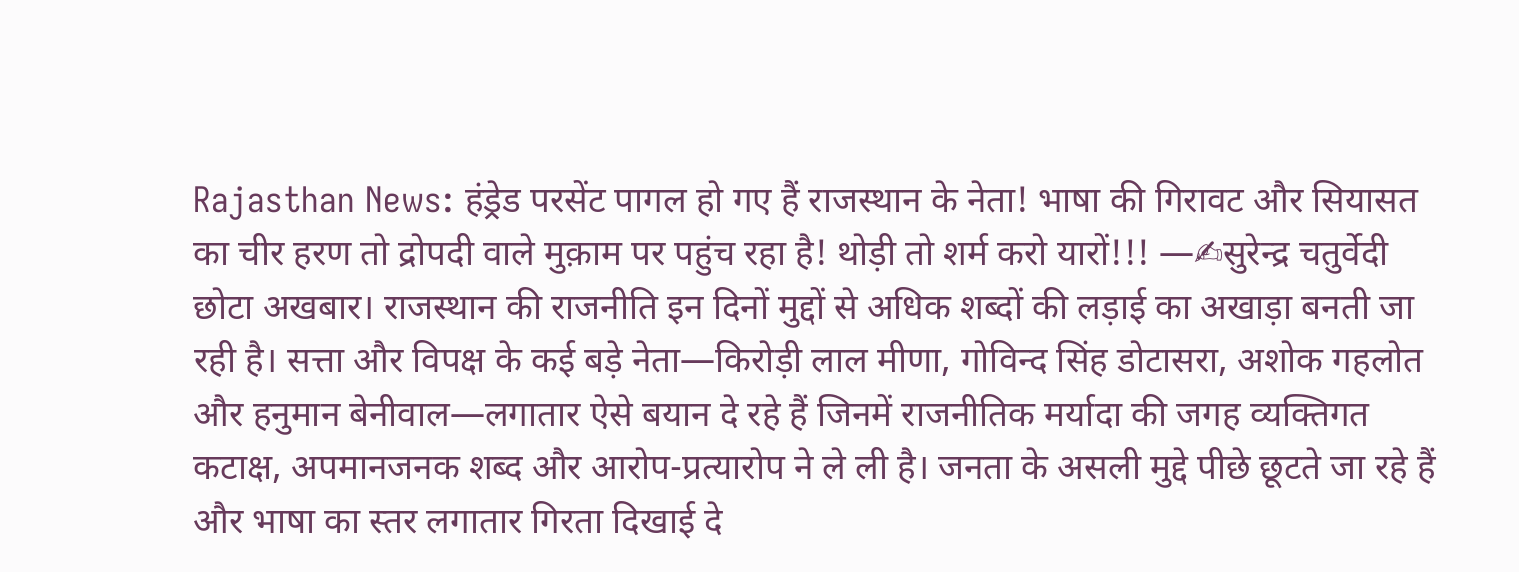Rajasthan News: हंड्रेड परसेंट पागल हो गए हैं राजस्थान के नेता! भाषा की गिरावट और सियासत का चीर हरण तो द्रोपदी वाले मुक़ाम पर पहुंच रहा है! थोड़ी तो शर्म करो यारों!!! —✍सुरेन्द्र चतुर्वेदी छोटा अखबार। राजस्थान की राजनीति इन दिनों मुद्दों से अधिक शब्दों की लड़ाई का अखाड़ा बनती जा रही है। सत्ता और विपक्ष के कई बड़े नेता—किरोड़ी लाल मीणा, गोविन्द सिंह डोटासरा, अशोक गहलोत और हनुमान बेनीवाल—लगातार ऐसे बयान दे रहे हैं जिनमें राजनीतिक मर्यादा की जगह व्यक्तिगत कटाक्ष, अपमानजनक शब्द और आरोप-प्रत्यारोप ने ले ली है। जनता के असली मुद्दे पीछे छूटते जा रहे हैं और भाषा का स्तर लगातार गिरता दिखाई दे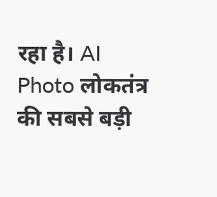रहा है। AI Photo लोकतंत्र की सबसे बड़ी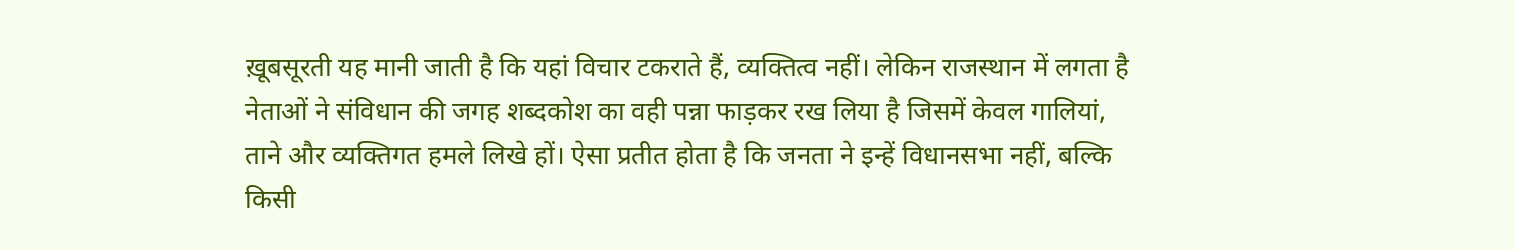ख़ूबसूरती यह मानी जाती है कि यहां विचार टकराते हैं, व्यक्तित्व नहीं। लेकिन राजस्थान में लगता है नेताओं ने संविधान की जगह शब्दकोश का वही पन्ना फाड़कर रख लिया है जिसमें केवल गालियां, ताने और व्यक्तिगत हमले लिखे हों। ऐसा प्रतीत होता है कि जनता ने इन्हें विधानसभा नहीं, बल्कि किसी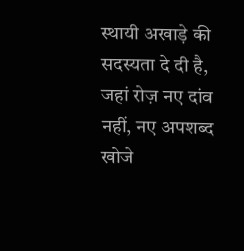स्थायी अखाड़े की सदस्यता दे दी है, जहां रोज़ नए दांव नहीं, नए अपशब्द खोजे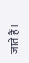जाते हैं।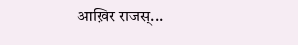आख़िर राजस्...